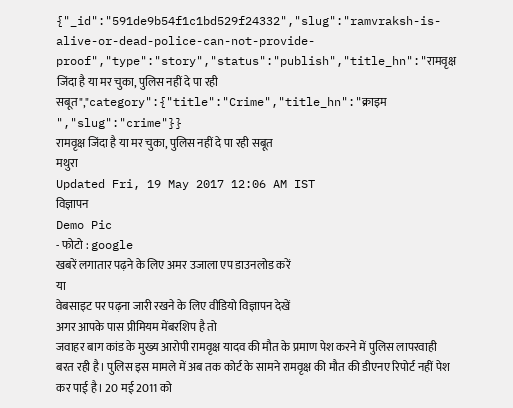{"_id":"591de9b54f1c1bd529f24332","slug":"ramvraksh-is-alive-or-dead-police-can-not-provide-proof","type":"story","status":"publish","title_hn":"रामवृक्ष जिंदा है या मर चुका, पुलिस नहीं दे पा रही सबूत","category":{"title":"Crime","title_hn":"क्राइम ","slug":"crime"}}
रामवृक्ष जिंदा है या मर चुका, पुलिस नहीं दे पा रही सबूत
मथुरा
Updated Fri, 19 May 2017 12:06 AM IST
विज्ञापन
Demo Pic
- फोटो : google
खबरें लगातार पढ़ने के लिए अमर उजाला एप डाउनलोड करें
या
वेबसाइट पर पढ़ना जारी रखने के लिए वीडियो विज्ञापन देखें
अगर आपके पास प्रीमियम मेंबरशिप है तो
जवाहर बाग कांड के मुख्य आरोपी रामवृक्ष यादव की मौत के प्रमाण पेश करने में पुलिस लापरवाही बरत रही है। पुलिस इस मामले में अब तक कोर्ट के सामने रामवृक्ष की मौत की डीएनए रिपोर्ट नहीं पेश कर पाई है। 20 मई 2011 को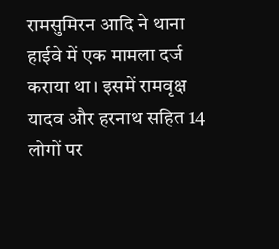रामसुमिरन आदि ने थाना हाईवे में एक मामला दर्ज कराया था। इसमें रामवृक्ष यादव और हरनाथ सहित 14 लोगों पर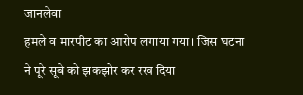जानलेवा
हमले व मारपीट का आरोप लगाया गया। जिस घटना ने पूरे सूबे को झकझोर कर रख दिया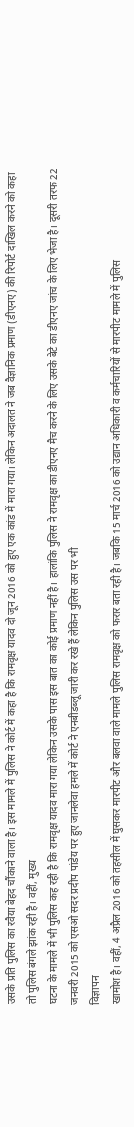उसके प्रति पुलिस का रवैया बेहद चौंकाने वाला है। इस मामले में पुलिस ने कोर्ट में कहा है कि रामवृक्ष यादव दो जून 2016 को हुए एक कांड में मारा गया। लेकिन अदालत ने जब वैज्ञानिक प्रमाण (डीएनए) की रिपोर्ट दाखिल करने को कहा तो पुलिस बंगले झांक रही है। वहीं, मुख्य
घटना के मामले में भी पुलिस कह रही है कि रामवृक्ष यादव मारा गया लेकिन उसके पास इस बात का कोई प्रमाण नहीं है। हालांकि पुलिस ने रामवृक्ष का डीएनए मैच करने के लिए उसके बेटे का डीएनए जांच के लिए भेजा है। दूसरी तरफ 22 जनवरी 2015 को एसओ सदर प्रदीप पांडेय पर हुए जानलेवा हमले में कोर्ट ने एनबीडब्लू जारी कर रखे हैं लेकिन पुलिस उस पर भी
विज्ञापन
खामोश है। वहीं, 4 अप्रैल 2016 को तहसील में घुसकर मारपीट और बलवा वाले मामले पुलिस रामवृक्ष को फरार बता रही है। जबकि 15 मार्च 2016 को उद्यान अधिकारी व कर्मचारियों से मारपीट मामले में पुलिस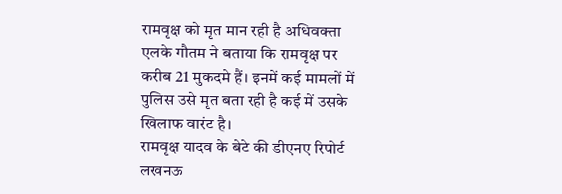रामवृक्ष को मृत मान रही है अधिवक्ता एलके गौतम ने बताया कि रामवृक्ष पर करीब 21 मुकदमे हैं। इनमें कई मामलों में पुलिस उसे मृत बता रही है कई में उसके खिलाफ वारंट है।
रामवृक्ष यादव के बेटे की डीएनए रिपोर्ट लखनऊ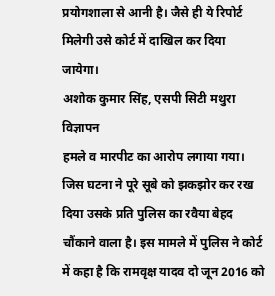प्रयोगशाला से आनी है। जैसे ही ये रिपोर्ट मिलेगी उसे कोर्ट में दाखिल कर दिया जायेगा।
अशोक कुमार सिंह, एसपी सिटी मथुरा
विज्ञापन
हमले व मारपीट का आरोप लगाया गया। जिस घटना ने पूरे सूबे को झकझोर कर रख दिया उसके प्रति पुलिस का रवैया बेहद चौंकाने वाला है। इस मामले में पुलिस ने कोर्ट में कहा है कि रामवृक्ष यादव दो जून 2016 को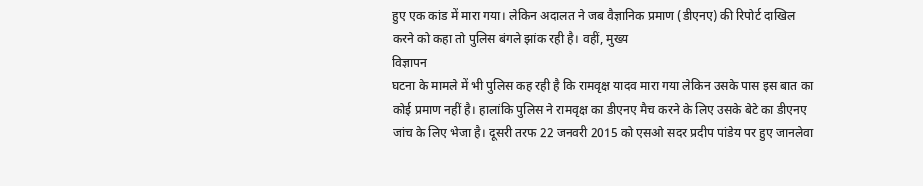हुए एक कांड में मारा गया। लेकिन अदालत ने जब वैज्ञानिक प्रमाण (डीएनए) की रिपोर्ट दाखिल करने को कहा तो पुलिस बंगले झांक रही है। वहीं, मुख्य
विज्ञापन
घटना के मामले में भी पुलिस कह रही है कि रामवृक्ष यादव मारा गया लेकिन उसके पास इस बात का कोई प्रमाण नहीं है। हालांकि पुलिस ने रामवृक्ष का डीएनए मैच करने के लिए उसके बेटे का डीएनए जांच के लिए भेजा है। दूसरी तरफ 22 जनवरी 2015 को एसओ सदर प्रदीप पांडेय पर हुए जानलेवा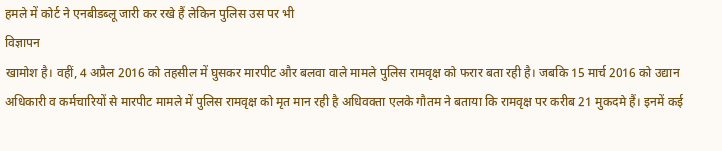हमले में कोर्ट ने एनबीडब्लू जारी कर रखे हैं लेकिन पुलिस उस पर भी
विज्ञापन
खामोश है। वहीं, 4 अप्रैल 2016 को तहसील में घुसकर मारपीट और बलवा वाले मामले पुलिस रामवृक्ष को फरार बता रही है। जबकि 15 मार्च 2016 को उद्यान अधिकारी व कर्मचारियों से मारपीट मामले में पुलिस रामवृक्ष को मृत मान रही है अधिवक्ता एलके गौतम ने बताया कि रामवृक्ष पर करीब 21 मुकदमे हैं। इनमें कई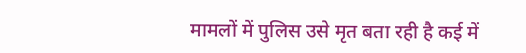मामलों में पुलिस उसे मृत बता रही है कई में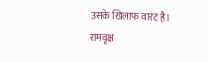उसके खिलाफ वारंट है।
रामवृक्ष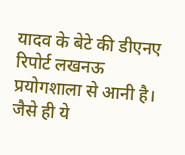यादव के बेटे की डीएनए रिपोर्ट लखनऊ प्रयोगशाला से आनी है। जैसे ही ये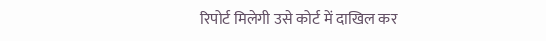रिपोर्ट मिलेगी उसे कोर्ट में दाखिल कर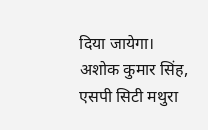दिया जायेगा।
अशोक कुमार सिंह, एसपी सिटी मथुरा